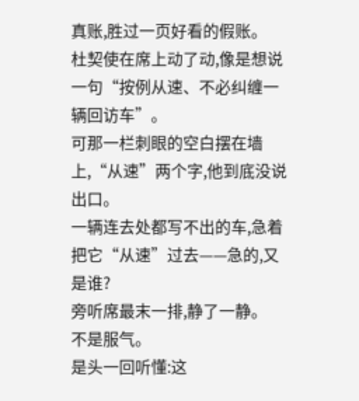真账,胜过一页好看的假账。
杜契使在席上动了动,像是想说一句“按例从速、不必纠缠一辆回访车”。
可那一栏刺眼的空白摆在墙上,“从速”两个字,他到底没说出口。
一辆连去处都写不出的车,急着把它“从速”过去——急的,又是谁?
旁听席最末一排,静了一静。
不是服气。
是头一回听懂:这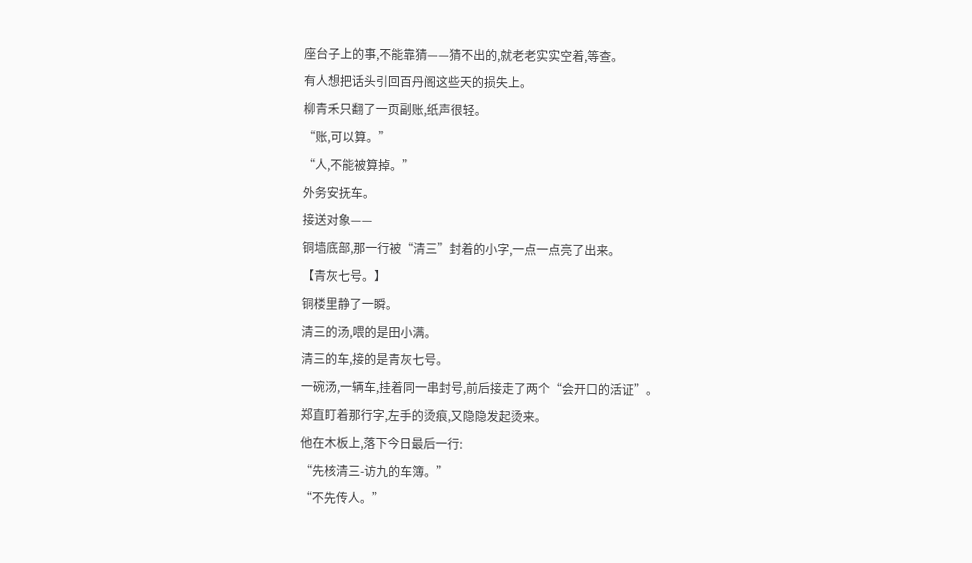座台子上的事,不能靠猜——猜不出的,就老老实实空着,等查。
有人想把话头引回百丹阁这些天的损失上。
柳青禾只翻了一页副账,纸声很轻。
“账,可以算。”
“人,不能被算掉。”
外务安抚车。
接送对象——
铜墙底部,那一行被“清三”封着的小字,一点一点亮了出来。
【青灰七号。】
铜楼里静了一瞬。
清三的汤,喂的是田小满。
清三的车,接的是青灰七号。
一碗汤,一辆车,挂着同一串封号,前后接走了两个“会开口的活证”。
郑直盯着那行字,左手的烫痕,又隐隐发起烫来。
他在木板上,落下今日最后一行:
“先核清三-访九的车簿。”
“不先传人。”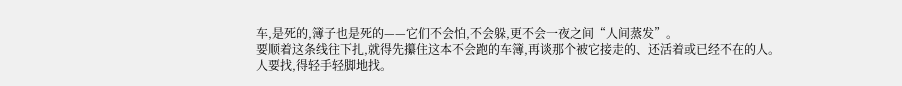车,是死的,簿子也是死的——它们不会怕,不会躲,更不会一夜之间“人间蒸发”。
要顺着这条线往下扎,就得先攥住这本不会跑的车簿,再谈那个被它接走的、还活着或已经不在的人。
人要找,得轻手轻脚地找。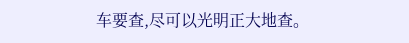车要查,尽可以光明正大地查。